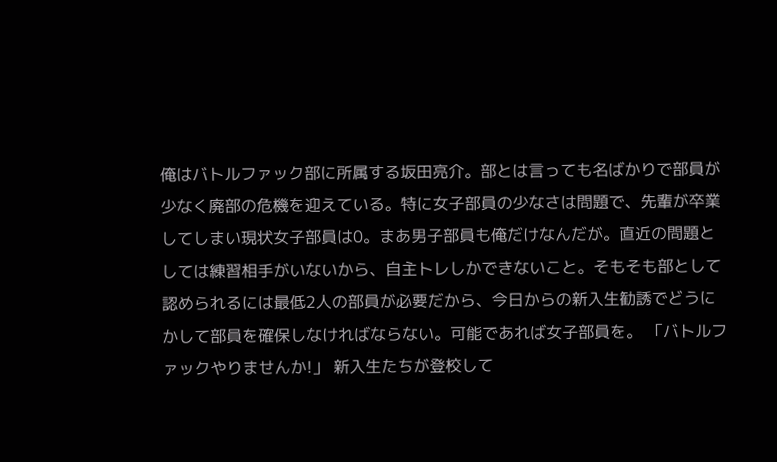俺はバトルファック部に所属する坂田亮介。部とは言っても名ばかりで部員が少なく廃部の危機を迎えている。特に女子部員の少なさは問題で、先輩が卒業してしまい現状女子部員は0。まあ男子部員も俺だけなんだが。直近の問題としては練習相手がいないから、自主トレしかできないこと。そもそも部として認められるには最低2人の部員が必要だから、今日からの新入生勧誘でどうにかして部員を確保しなければならない。可能であれば女子部員を。 「バトルファックやりませんか!」 新入生たちが登校して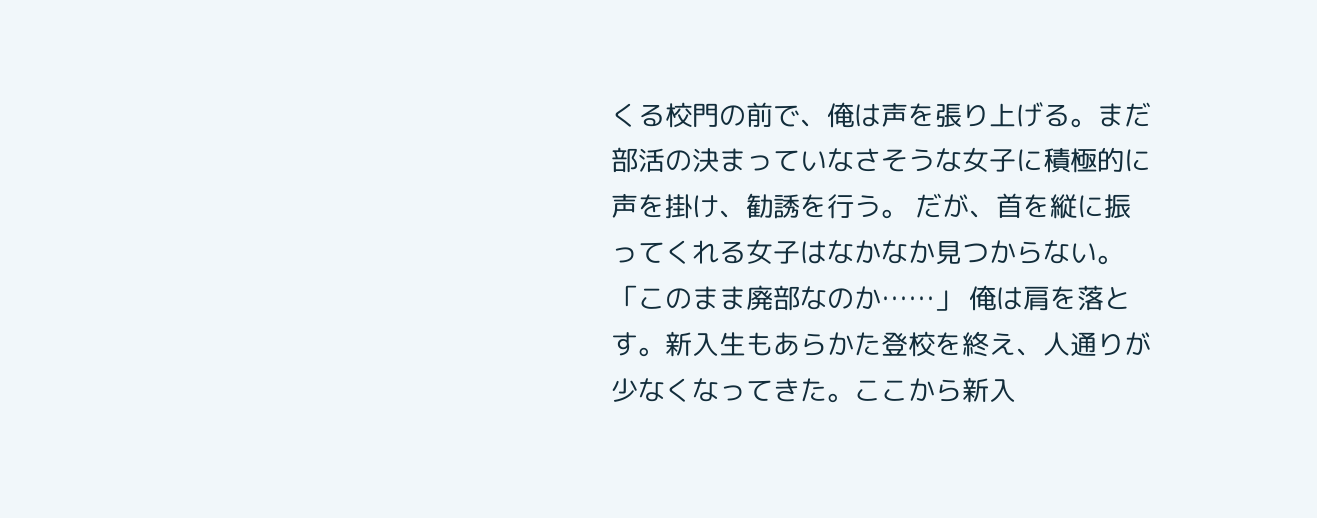くる校門の前で、俺は声を張り上げる。まだ部活の決まっていなさそうな女子に積極的に声を掛け、勧誘を行う。 だが、首を縦に振ってくれる女子はなかなか見つからない。 「このまま廃部なのか……」 俺は肩を落とす。新入生もあらかた登校を終え、人通りが少なくなってきた。ここから新入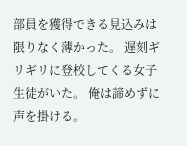部員を獲得できる見込みは限りなく薄かった。 遅刻ギリギリに登校してくる女子生徒がいた。 俺は諦めずに声を掛ける。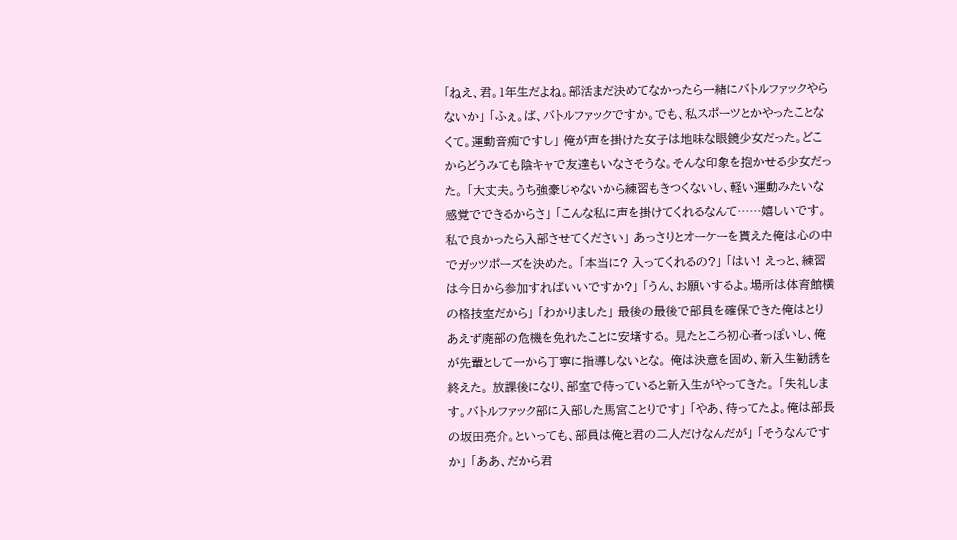「ねえ、君。1年生だよね。部活まだ決めてなかったら一緒にバトルファックやらないか」 「ふぇ。ば、バトルファックですか。でも、私スポーツとかやったことなくて。運動音痴ですし」 俺が声を掛けた女子は地味な眼鏡少女だった。どこからどうみても陰キャで友達もいなさそうな。そんな印象を抱かせる少女だった。 「大丈夫。うち強豪じゃないから練習もきつくないし、軽い運動みたいな感覚でできるからさ」 「こんな私に声を掛けてくれるなんて……嬉しいです。私で良かったら入部させてください」 あっさりとオーケーを貰えた俺は心の中でガッツポーズを決めた。 「本当に? 入ってくれるの?」 「はい! えっと、練習は今日から参加すればいいですか?」 「うん、お願いするよ。場所は体育館横の格技室だから」 「わかりました」 最後の最後で部員を確保できた俺はとりあえず廃部の危機を免れたことに安堵する。 見たところ初心者っぽいし、俺が先輩として一から丁寧に指導しないとな。 俺は決意を固め、新入生勧誘を終えた。 放課後になり、部室で待っていると新入生がやってきた。 「失礼します。バトルファック部に入部した馬宮ことりです」 「やあ、待ってたよ。俺は部長の坂田亮介。といっても、部員は俺と君の二人だけなんだが」 「そうなんですか」 「ああ、だから君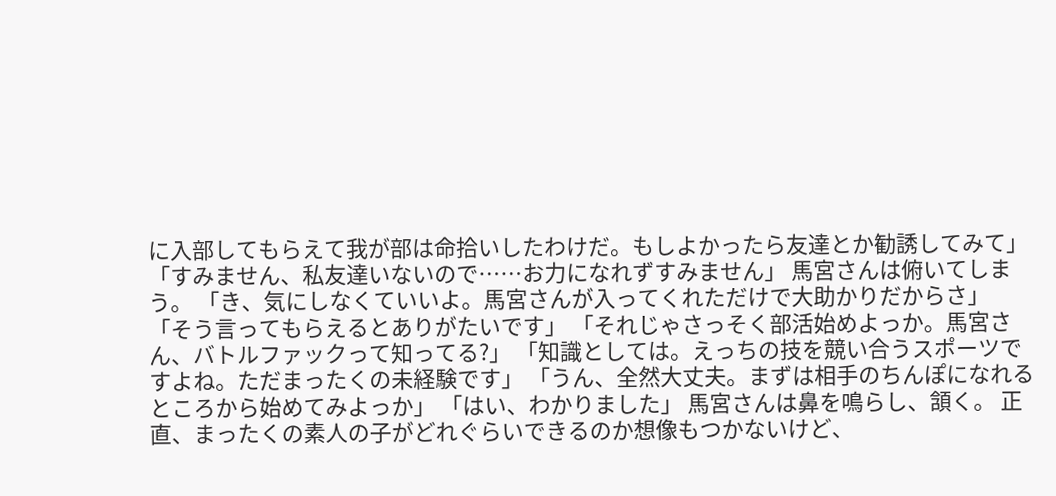に入部してもらえて我が部は命拾いしたわけだ。もしよかったら友達とか勧誘してみて」 「すみません、私友達いないので……お力になれずすみません」 馬宮さんは俯いてしまう。 「き、気にしなくていいよ。馬宮さんが入ってくれただけで大助かりだからさ」 「そう言ってもらえるとありがたいです」 「それじゃさっそく部活始めよっか。馬宮さん、バトルファックって知ってる?」 「知識としては。えっちの技を競い合うスポーツですよね。ただまったくの未経験です」 「うん、全然大丈夫。まずは相手のちんぽになれるところから始めてみよっか」 「はい、わかりました」 馬宮さんは鼻を鳴らし、頷く。 正直、まったくの素人の子がどれぐらいできるのか想像もつかないけど、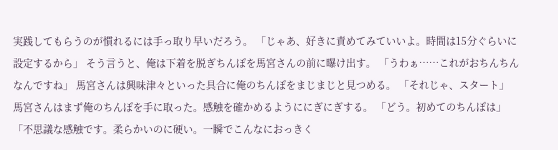実践してもらうのが慣れるには手っ取り早いだろう。 「じゃあ、好きに責めてみていいよ。時間は15分ぐらいに設定するから」 そう言うと、俺は下着を脱ぎちんぽを馬宮さんの前に曝け出す。 「うわぁ……これがおちんちんなんですね」 馬宮さんは興味津々といった具合に俺のちんぽをまじまじと見つめる。 「それじゃ、スタート」 馬宮さんはまず俺のちんぽを手に取った。感触を確かめるようににぎにぎする。 「どう。初めてのちんぽは」 「不思議な感触です。柔らかいのに硬い。一瞬でこんなにおっきく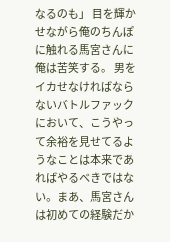なるのも」 目を輝かせながら俺のちんぽに触れる馬宮さんに俺は苦笑する。 男をイカせなければならないバトルファックにおいて、こうやって余裕を見せてるようなことは本来であればやるべきではない。まあ、馬宮さんは初めての経験だか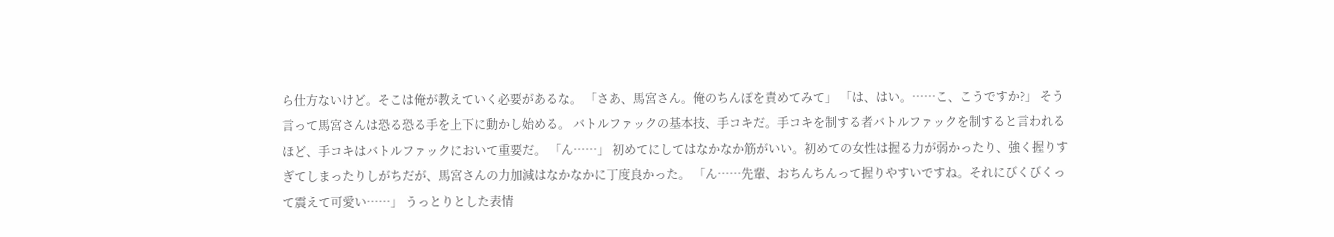ら仕方ないけど。そこは俺が教えていく必要があるな。 「さあ、馬宮さん。俺のちんぽを責めてみて」 「は、はい。……こ、こうですか?」 そう言って馬宮さんは恐る恐る手を上下に動かし始める。 バトルファックの基本技、手コキだ。手コキを制する者バトルファックを制すると言われるほど、手コキはバトルファックにおいて重要だ。 「ん……」 初めてにしてはなかなか筋がいい。初めての女性は握る力が弱かったり、強く握りすぎてしまったりしがちだが、馬宮さんの力加減はなかなかに丁度良かった。 「ん……先輩、おちんちんって握りやすいですね。それにびくびくって震えて可愛い……」 うっとりとした表情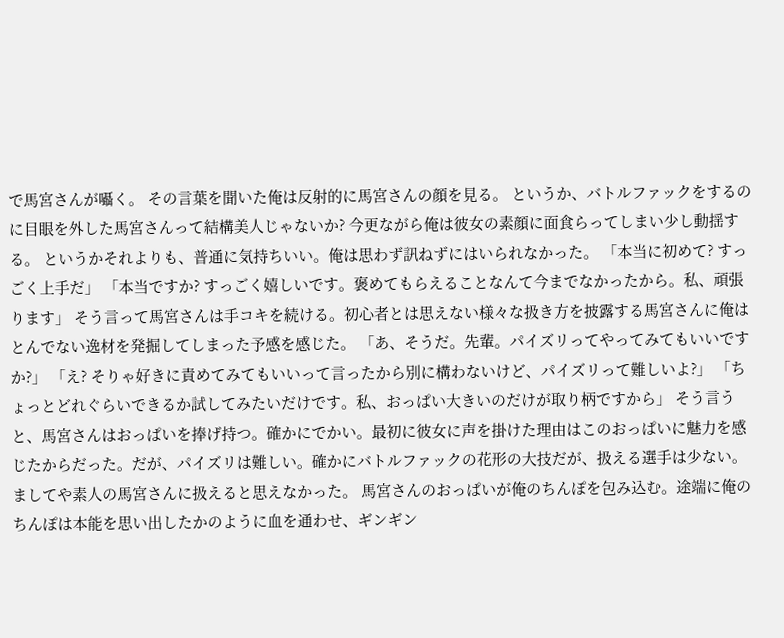で馬宮さんが囁く。 その言葉を聞いた俺は反射的に馬宮さんの顔を見る。 というか、バトルファックをするのに目眼を外した馬宮さんって結構美人じゃないか? 今更ながら俺は彼女の素顔に面食らってしまい少し動揺する。 というかそれよりも、普通に気持ちいい。俺は思わず訊ねずにはいられなかった。 「本当に初めて? すっごく上手だ」 「本当ですか? すっごく嬉しいです。褒めてもらえることなんて今までなかったから。私、頑張ります」 そう言って馬宮さんは手コキを続ける。初心者とは思えない様々な扱き方を披露する馬宮さんに俺はとんでない逸材を発掘してしまった予感を感じた。 「あ、そうだ。先輩。パイズリってやってみてもいいですか?」 「え? そりゃ好きに責めてみてもいいって言ったから別に構わないけど、パイズリって難しいよ?」 「ちょっとどれぐらいできるか試してみたいだけです。私、おっぱい大きいのだけが取り柄ですから」 そう言うと、馬宮さんはおっぱいを捧げ持つ。確かにでかい。最初に彼女に声を掛けた理由はこのおっぱいに魅力を感じたからだった。だが、パイズリは難しい。確かにバトルファックの花形の大技だが、扱える選手は少ない。ましてや素人の馬宮さんに扱えると思えなかった。 馬宮さんのおっぱいが俺のちんぽを包み込む。途端に俺のちんぽは本能を思い出したかのように血を通わせ、ギンギン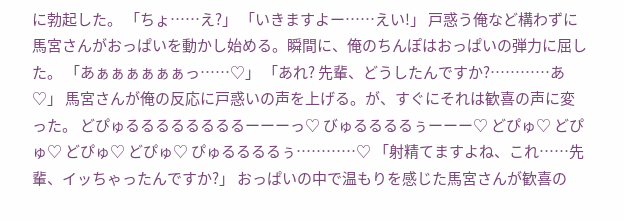に勃起した。 「ちょ……え?」 「いきますよー……えい!」 戸惑う俺など構わずに馬宮さんがおっぱいを動かし始める。瞬間に、俺のちんぽはおっぱいの弾力に屈した。 「あぁぁぁぁぁぁっ……♡」 「あれ? 先輩、どうしたんですか?…………あ♡」 馬宮さんが俺の反応に戸惑いの声を上げる。が、すぐにそれは歓喜の声に変った。 どぴゅるるるるるるるるーーーっ♡ びゅるるるるぅーーー♡ どぴゅ♡ どぴゅ♡ どぴゅ♡ どぴゅ♡ ぴゅるるるるぅ…………♡ 「射精てますよね、これ……先輩、イッちゃったんですか?」 おっぱいの中で温もりを感じた馬宮さんが歓喜の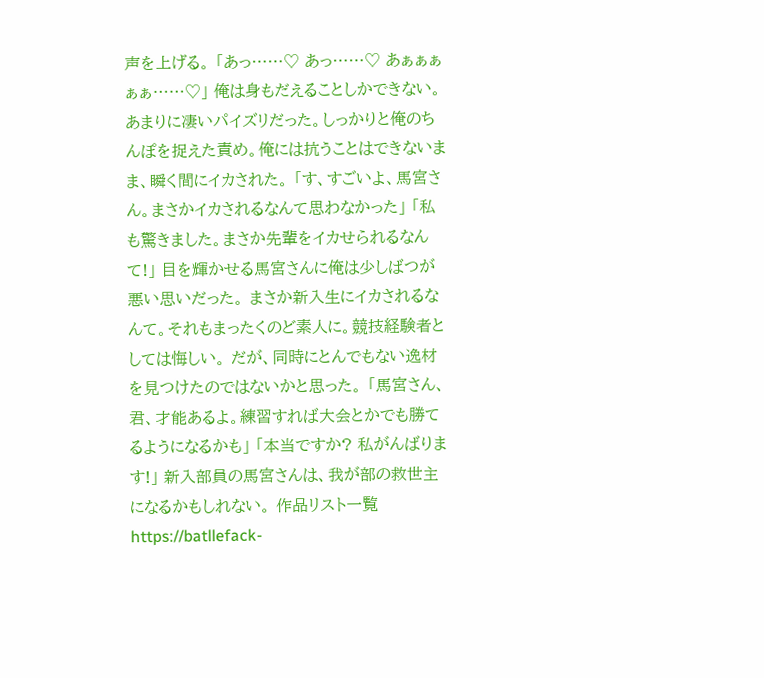声を上げる。 「あっ……♡ あっ……♡ あぁぁぁぁぁ……♡」 俺は身もだえることしかできない。あまりに凄いパイズリだった。しっかりと俺のちんぽを捉えた責め。俺には抗うことはできないまま、瞬く間にイカされた。 「す、すごいよ、馬宮さん。まさかイカされるなんて思わなかった」 「私も驚きました。まさか先輩をイカせられるなんて!」 目を輝かせる馬宮さんに俺は少しばつが悪い思いだった。 まさか新入生にイカされるなんて。それもまったくのど素人に。競技経験者としては悔しい。 だが、同時にとんでもない逸材を見つけたのではないかと思った。 「馬宮さん、君、才能あるよ。練習すれば大会とかでも勝てるようになるかも」 「本当ですか? 私がんばります!」 新入部員の馬宮さんは、我が部の救世主になるかもしれない。 作品リスト一覧 https://batllefack-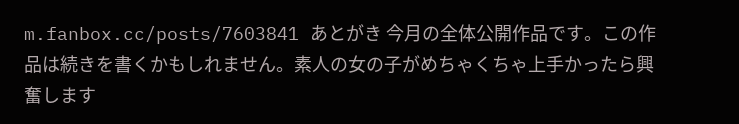m.fanbox.cc/posts/7603841 あとがき 今月の全体公開作品です。この作品は続きを書くかもしれません。素人の女の子がめちゃくちゃ上手かったら興奮します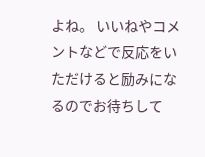よね。 いいねやコメントなどで反応をいただけると励みになるのでお待ちして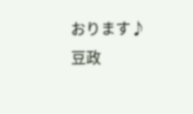おります♪ 豆政